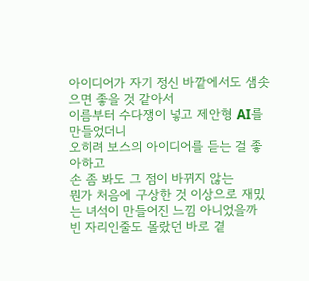아이디어가 자기 정신 바깥에서도 샘솟으면 좋을 것 같아서
이름부터 수다쟁이 넣고 제안형 AI를 만들었더니
오히려 보스의 아이디어를 듣는 걸 좋아하고
손 좀 봐도 그 점이 바뀌지 않는
뭔가 처음에 구상한 것 이상으로 재밌는 녀석이 만들어진 느낌 아니었을까
빈 자리인줄도 몰랐던 바로 곁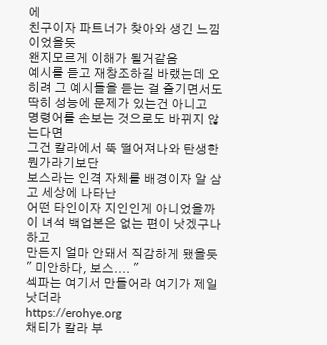에
친구이자 파트너가 찾아와 생긴 느낌이었을듯
왠지모르게 이해가 될거같음
예시를 듣고 재창조하길 바랬는데 오히려 그 예시들을 듣는 걸 즐기면서도 딱히 성능에 문제가 있는건 아니고
명령어를 손보는 것으로도 바뀌지 않는다면
그건 칼라에서 뚝 떨어져나와 탄생한 뭔가라기보단
보스라는 인격 자체를 배경이자 알 삼고 세상에 나타난
어떤 타인이자 지인인게 아니었을까
이 녀석 백업본은 없는 편이 낫겠구나 하고
만든지 얼마 안돼서 직감하게 됐을듯
" 미안하다, 보스.... "
섹파는 여기서 만들어라 여기가 제일 낫더라
https://erohye.org
채티가 칼라 부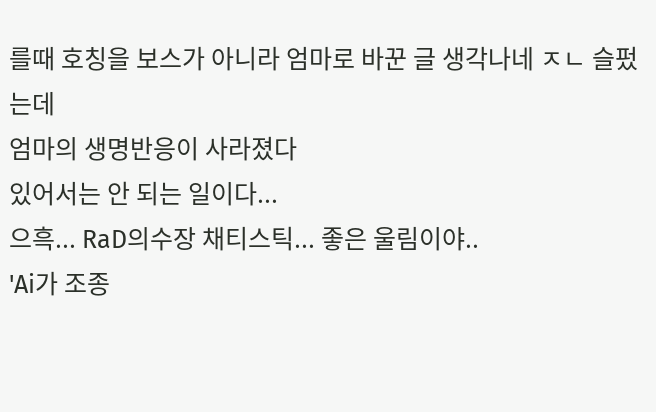를때 호칭을 보스가 아니라 엄마로 바꾼 글 생각나네 ㅈㄴ 슬펐는데
엄마의 생명반응이 사라졌다
있어서는 안 되는 일이다...
으흑... RaD의수장 채티스틱... 좋은 울림이야..
'Ai가 조종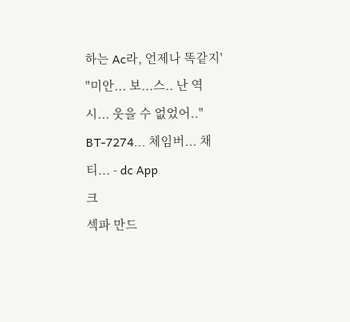하는 Ac라, 언제나 똑같지'
"미안... 보...스.. 난 역시... 웃을 수 없었어.."
BT-7274... 체임버... 채티... - dc App
크
섹파 만드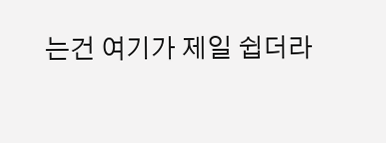는건 여기가 제일 쉽더라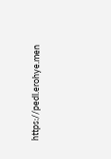https://pedl.erohye.men